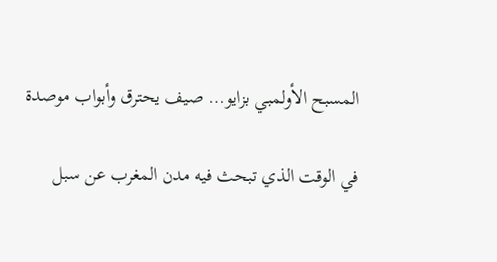المسبح الأولمبي بزايو… صيف يحترق وأبواب موصدة

في الوقت الذي تبحث فيه مدن المغرب عن سبل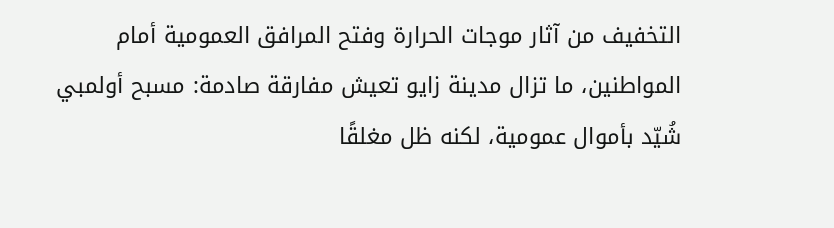التخفيف من آثار موجات الحرارة وفتح المرافق العمومية أمام المواطنين، ما تزال مدينة زايو تعيش مفارقة صادمة: مسبح أولمبي شُيّد بأموال عمومية، لكنه ظل مغلقًا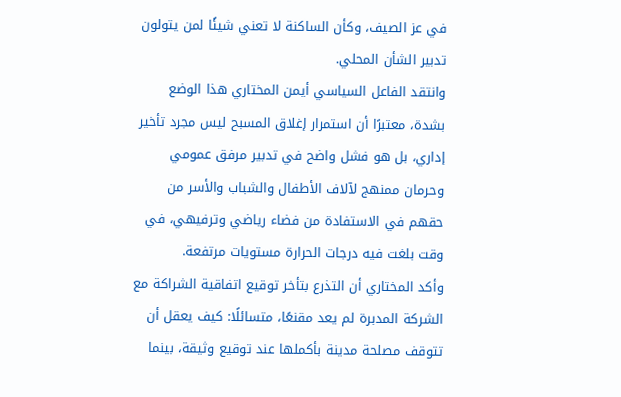في عز الصيف، وكأن الساكنة لا تعني شيئًا لمن يتولون تدبير الشأن المحلي.
وانتقد الفاعل السياسي أيمن المختاري هذا الوضع بشدة، معتبرًا أن استمرار إغلاق المسبح ليس مجرد تأخير إداري، بل هو فشل واضح في تدبير مرفق عمومي وحرمان ممنهج لآلاف الأطفال والشباب والأسر من حقهم في الاستفادة من فضاء رياضي وترفيهي، في وقت بلغت فيه درجات الحرارة مستويات مرتفعة.
وأكد المختاري أن التذرع بتأخر توقيع اتفاقية الشراكة مع الشركة المدبرة لم يعد مقنعًا، متسائلًا: كيف يعقل أن تتوقف مصلحة مدينة بأكملها عند توقيع وثيقة، بينما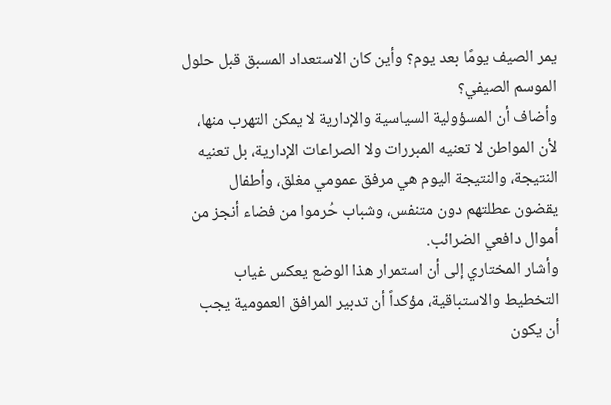يمر الصيف يومًا بعد يوم؟ وأين كان الاستعداد المسبق قبل حلول الموسم الصيفي؟
وأضاف أن المسؤولية السياسية والإدارية لا يمكن التهرب منها، لأن المواطن لا تعنيه المبررات ولا الصراعات الإدارية، بل تعنيه النتيجة، والنتيجة اليوم هي مرفق عمومي مغلق، وأطفال يقضون عطلتهم دون متنفس، وشباب حُرموا من فضاء أنجز من أموال دافعي الضرائب.
وأشار المختاري إلى أن استمرار هذا الوضع يعكس غياب التخطيط والاستباقية، مؤكداً أن تدبير المرافق العمومية يجب أن يكون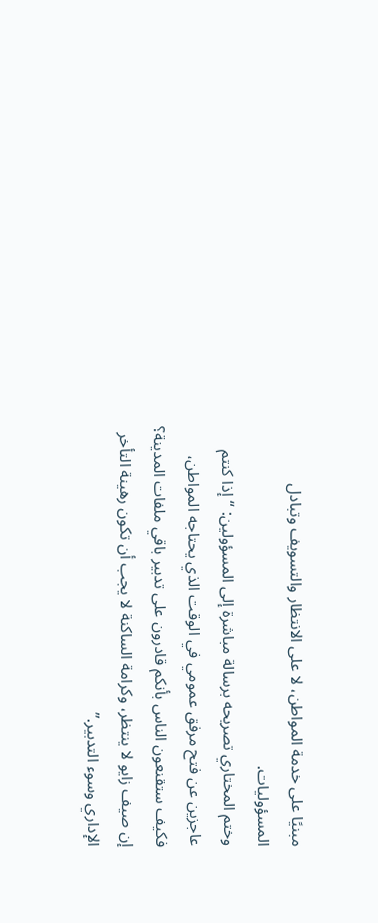مبنيًا على خدمة المواطن، لا على الانتظار والتسويف وتبادل المسؤوليات.
وختم المختاري تصريحه برسالة مباشرة إلى المسؤولين: “إذا كنتم عاجزين عن فتح مرفق عمومي في الوقت الذي يحتاجه المواطن، فكيف ستقنعون الناس بأنكم قادرون على تدبير باقي ملفات المدينة؟ إن صيف زايو لا ينتظر، وكرامة الساكنة لا يجب أن تكون رهينة التأخر الإداري وسوء التدبير.”